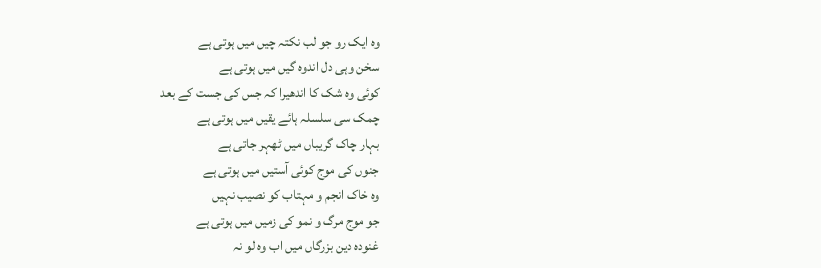وہ ایک رو جو لب نکتہ چیں میں ہوتی ہے
سخن وہی دل اندوہ گیں میں ہوتی ہے
کوئی وہ شک کا اندھیرا کہ جس کی جست کے بعد
چمک سی سلسلہ ہائے یقیں میں ہوتی ہے
بہار چاک گریباں میں ٹھہر جاتی ہے
جنوں کی موج کوئی آستیں میں ہوتی ہے
وہ خاک انجم و مہتاب کو نصیب نہیں
جو موج مرگ و نمو کی زمیں میں ہوتی ہے
غنودہ دین بزرگاں میں اب وہ لو نہ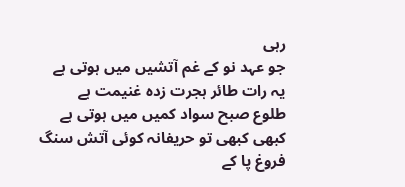رہی
جو عہد نو کے غم آتشیں میں ہوتی ہے
یہ رات طائر ہجرت زدہ غنیمت ہے
طلوع صبح سواد کمیں میں ہوتی ہے
کبھی کبھی تو حریفانہ کوئی آتش سنگ
فروغ پا کے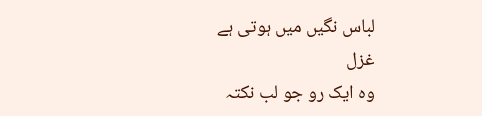لباس نگیں میں ہوتی ہے
غزل
وہ ایک رو جو لب نکتہ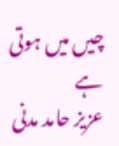چیں میں ہوتی ہے
عزیز حامد مدنی